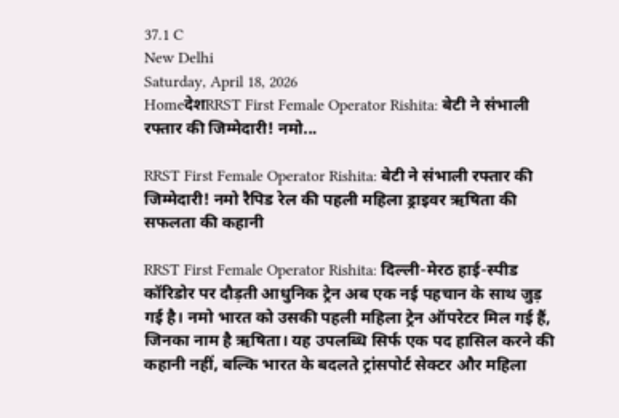37.1 C
New Delhi
Saturday, April 18, 2026
HomeदेशRRST First Female Operator Rishita: बेटी ने संभाली रफ्तार की जिम्मेदारी! नमो...

RRST First Female Operator Rishita: बेटी ने संभाली रफ्तार की जिम्मेदारी! नमो रैपिड रेल की पहली महिला ड्राइवर ऋषिता की सफलता की कहानी

RRST First Female Operator Rishita: दिल्ली-मेरठ हाई-स्पीड कॉरिडोर पर दौड़ती आधुनिक ट्रेन अब एक नई पहचान के साथ जुड़ गई है। नमो भारत को उसकी पहली महिला ट्रेन ऑपरेटर मिल गई हैं, जिनका नाम है ऋषिता। यह उपलब्धि सिर्फ एक पद हासिल करने की कहानी नहीं, बल्कि भारत के बदलते ट्रांसपोर्ट सेक्टर और महिला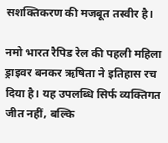सशक्तिकरण की मजबूत तस्वीर है।

नमो भारत रैपिड रेल की पहली महिला ड्राइवर बनकर ऋषिता ने इतिहास रच दिया है। यह उपलब्धि सिर्फ व्यक्तिगत जीत नहीं, बल्कि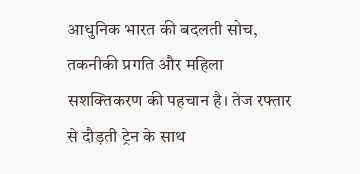आधुनिक भारत की बदलती सोच, तकनीकी प्रगति और महिला सशक्तिकरण की पहचान है। तेज रफ्तार से दौड़ती ट्रेन के साथ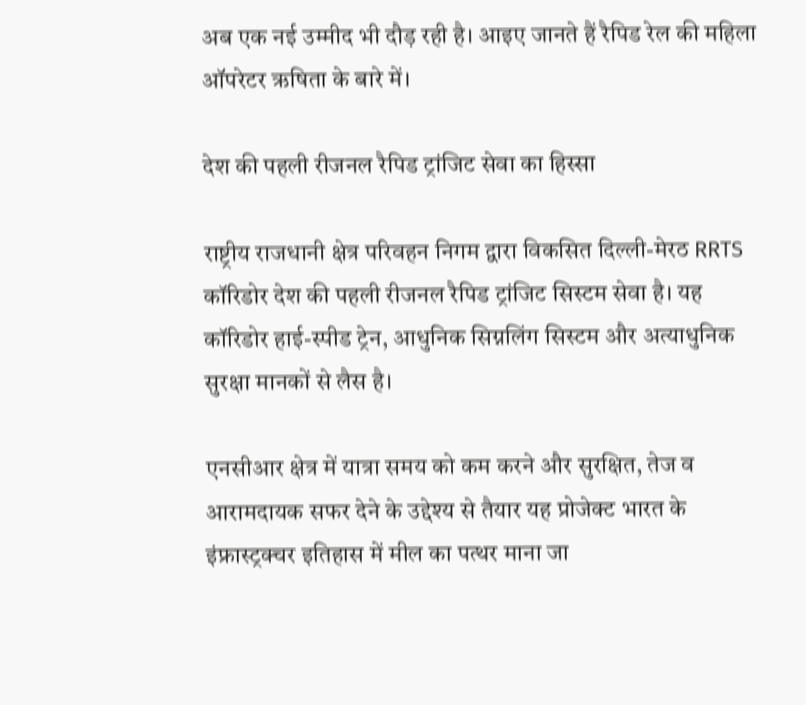अब एक नई उम्मीद भी दौड़ रही है। आइए जानते हैं रैपिड रेल की महिला ऑपरेटर ऋषिता के बारे में।

देश की पहली रीजनल रैपिड ट्रांजिट सेवा का हिस्सा

राष्ट्रीय राजधानी क्षेत्र परिवहन निगम द्वारा विकसित दिल्ली-मेरठ RRTS कॉरिडोर देश की पहली रीजनल रैपिड ट्रांजिट सिस्टम सेवा है। यह कॉरिडोर हाई-स्पीड ट्रेन, आधुनिक सिग्नलिंग सिस्टम और अत्याधुनिक सुरक्षा मानकों से लैस है।

एनसीआर क्षेत्र में यात्रा समय को कम करने और सुरक्षित, तेज व आरामदायक सफर देने के उद्देश्य से तैयार यह प्रोजेक्ट भारत के इंफ्रास्ट्रक्चर इतिहास में मील का पत्थर माना जा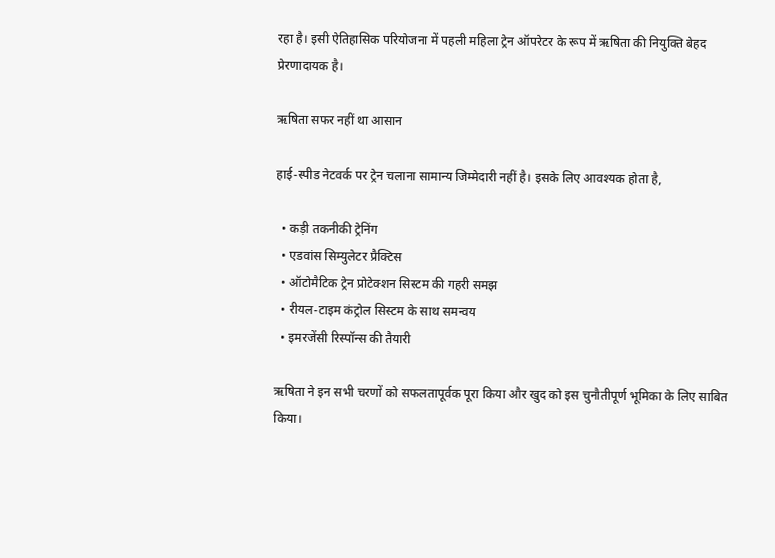रहा है। इसी ऐतिहासिक परियोजना में पहली महिला ट्रेन ऑपरेटर के रूप में ऋषिता की नियुक्ति बेहद प्रेरणादायक है।

ऋषिता सफर नहीं था आसान

हाई-स्पीड नेटवर्क पर ट्रेन चलाना सामान्य जिम्मेदारी नहीं है। इसके लिए आवश्यक होता है,

  • कड़ी तकनीकी ट्रेनिंग
  • एडवांस सिम्युलेटर प्रैक्टिस
  • ऑटोमैटिक ट्रेन प्रोटेक्शन सिस्टम की गहरी समझ
  • रीयल-टाइम कंट्रोल सिस्टम के साथ समन्वय
  • इमरजेंसी रिस्पॉन्स की तैयारी

ऋषिता ने इन सभी चरणों को सफलतापूर्वक पूरा किया और खुद को इस चुनौतीपूर्ण भूमिका के लिए साबित किया।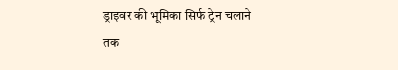ड्राइवर की भूमिका सिर्फ ट्रेन चलाने तक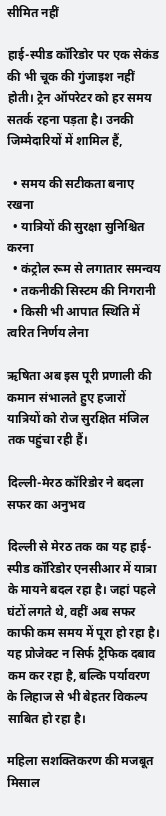सीमित नहीं

हाई-स्पीड कॉरिडोर पर एक सेकंड की भी चूक की गुंजाइश नहीं होती। ट्रेन ऑपरेटर को हर समय सतर्क रहना पड़ता है। उनकी जिम्मेदारियों में शामिल हैं,

  • समय की सटीकता बनाए रखना
  • यात्रियों की सुरक्षा सुनिश्चित करना
  • कंट्रोल रूम से लगातार समन्वय
  • तकनीकी सिस्टम की निगरानी
  • किसी भी आपात स्थिति में त्वरित निर्णय लेना

ऋषिता अब इस पूरी प्रणाली की कमान संभालते हुए हजारों यात्रियों को रोज सुरक्षित मंजिल तक पहुंचा रही हैं।

दिल्ली-मेरठ कॉरिडोर ने बदला सफर का अनुभव

दिल्ली से मेरठ तक का यह हाई-स्पीड कॉरिडोर एनसीआर में यात्रा के मायने बदल रहा है। जहां पहले घंटों लगते थे, वहीं अब सफर काफी कम समय में पूरा हो रहा है। यह प्रोजेक्ट न सिर्फ ट्रैफिक दबाव कम कर रहा है, बल्कि पर्यावरण के लिहाज से भी बेहतर विकल्प साबित हो रहा है।

महिला सशक्तिकरण की मजबूत मिसाल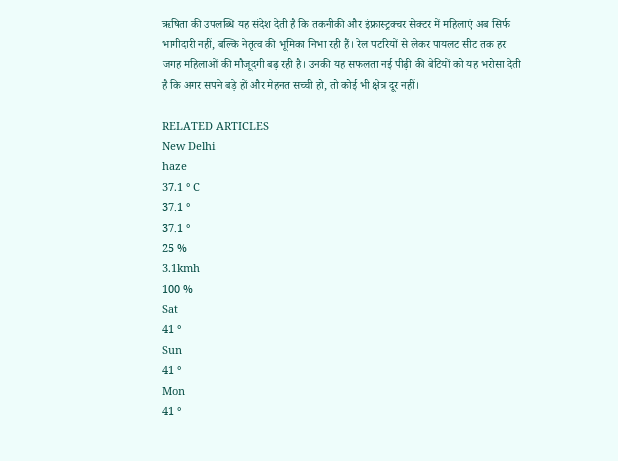ऋषिता की उपलब्धि यह संदेश देती है कि तकनीकी और इंफ्रास्ट्रक्चर सेक्टर में महिलाएं अब सिर्फ भागीदारी नहीं, बल्कि नेतृत्व की भूमिका निभा रही हैं। रेल पटरियों से लेकर पायलट सीट तक हर जगह महिलाओं की मौजूदगी बढ़ रही है। उनकी यह सफलता नई पीढ़ी की बेटियों को यह भरोसा देती है कि अगर सपने बड़े हों और मेहनत सच्ची हो, तो कोई भी क्षेत्र दूर नहीं।

RELATED ARTICLES
New Delhi
haze
37.1 ° C
37.1 °
37.1 °
25 %
3.1kmh
100 %
Sat
41 °
Sun
41 °
Mon
41 °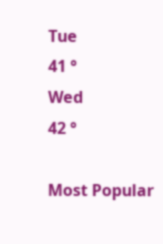Tue
41 °
Wed
42 °

Most Popular